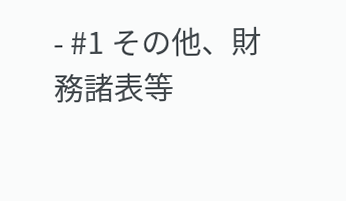- #1 その他、財務諸表等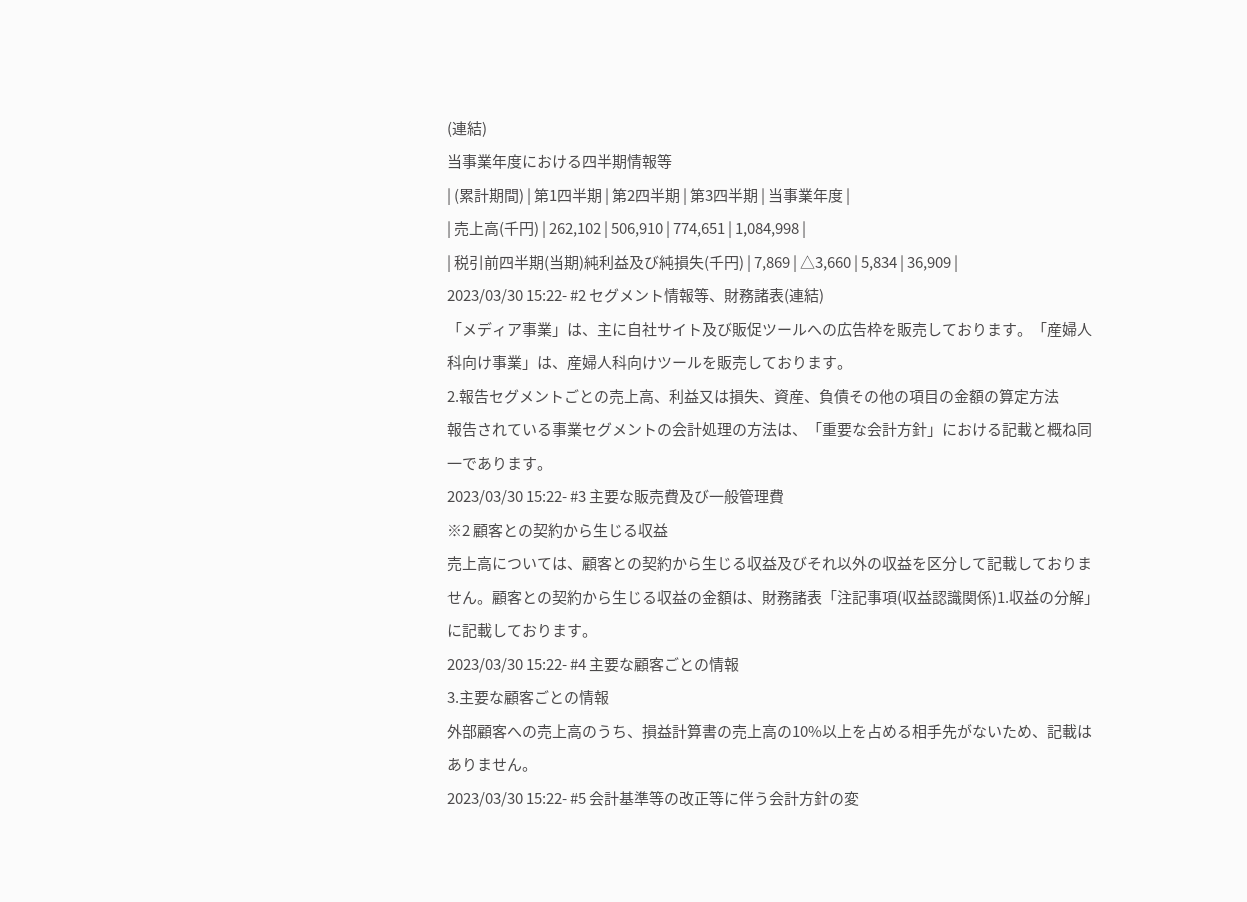(連結)
当事業年度における四半期情報等
| (累計期間) | 第1四半期 | 第2四半期 | 第3四半期 | 当事業年度 |
| 売上高(千円) | 262,102 | 506,910 | 774,651 | 1,084,998 |
| 税引前四半期(当期)純利益及び純損失(千円) | 7,869 | △3,660 | 5,834 | 36,909 |
2023/03/30 15:22- #2 セグメント情報等、財務諸表(連結)
「メディア事業」は、主に自社サイト及び販促ツールへの広告枠を販売しております。「産婦人科向け事業」は、産婦人科向けツールを販売しております。
2.報告セグメントごとの売上高、利益又は損失、資産、負債その他の項目の金額の算定方法
報告されている事業セグメントの会計処理の方法は、「重要な会計方針」における記載と概ね同一であります。
2023/03/30 15:22- #3 主要な販売費及び一般管理費
※2 顧客との契約から生じる収益
売上高については、顧客との契約から生じる収益及びそれ以外の収益を区分して記載しておりません。顧客との契約から生じる収益の金額は、財務諸表「注記事項(収益認識関係)1.収益の分解」に記載しております。
2023/03/30 15:22- #4 主要な顧客ごとの情報
3.主要な顧客ごとの情報
外部顧客への売上高のうち、損益計算書の売上高の10%以上を占める相手先がないため、記載はありません。
2023/03/30 15:22- #5 会計基準等の改正等に伴う会計方針の変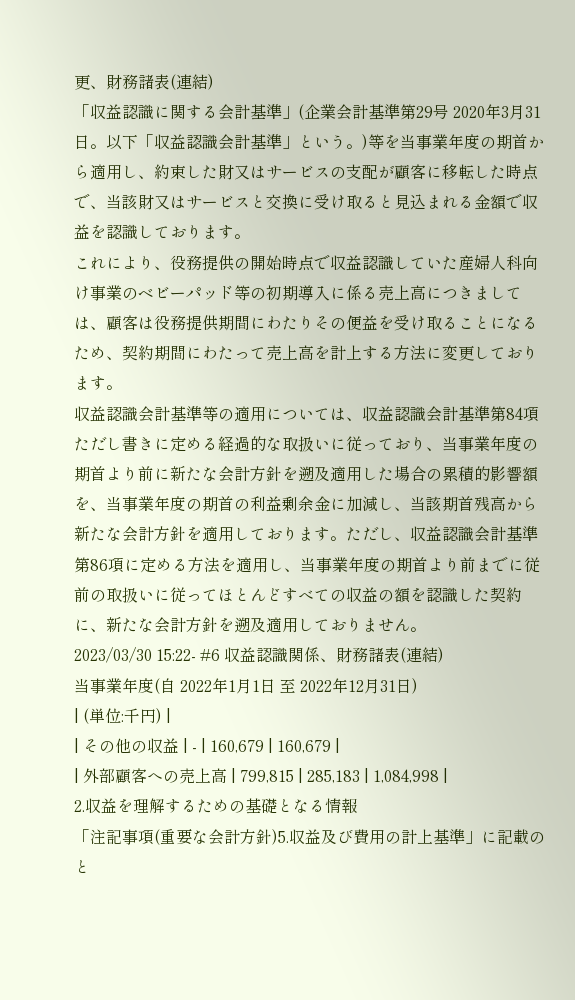更、財務諸表(連結)
「収益認識に関する会計基準」(企業会計基準第29号 2020年3月31日。以下「収益認識会計基準」という。)等を当事業年度の期首から適用し、約束した財又はサービスの支配が顧客に移転した時点で、当該財又はサービスと交換に受け取ると見込まれる金額で収益を認識しております。
これにより、役務提供の開始時点で収益認識していた産婦人科向け事業のベビーパッド等の初期導入に係る売上高につきましては、顧客は役務提供期間にわたりその便益を受け取ることになるため、契約期間にわたって売上高を計上する方法に変更しております。
収益認識会計基準等の適用については、収益認識会計基準第84項ただし書きに定める経過的な取扱いに従っており、当事業年度の期首より前に新たな会計方針を遡及適用した場合の累積的影響額を、当事業年度の期首の利益剰余金に加減し、当該期首残高から新たな会計方針を適用しております。ただし、収益認識会計基準第86項に定める方法を適用し、当事業年度の期首より前までに従前の取扱いに従ってほとんどすべての収益の額を認識した契約に、新たな会計方針を遡及適用しておりません。
2023/03/30 15:22- #6 収益認識関係、財務諸表(連結)
当事業年度(自 2022年1月1日 至 2022年12月31日)
| (単位:千円) |
| その他の収益 | - | 160,679 | 160,679 |
| 外部顧客への売上高 | 799,815 | 285,183 | 1,084,998 |
2.収益を理解するための基礎となる情報
「注記事項(重要な会計方針)5.収益及び費用の計上基準」に記載のと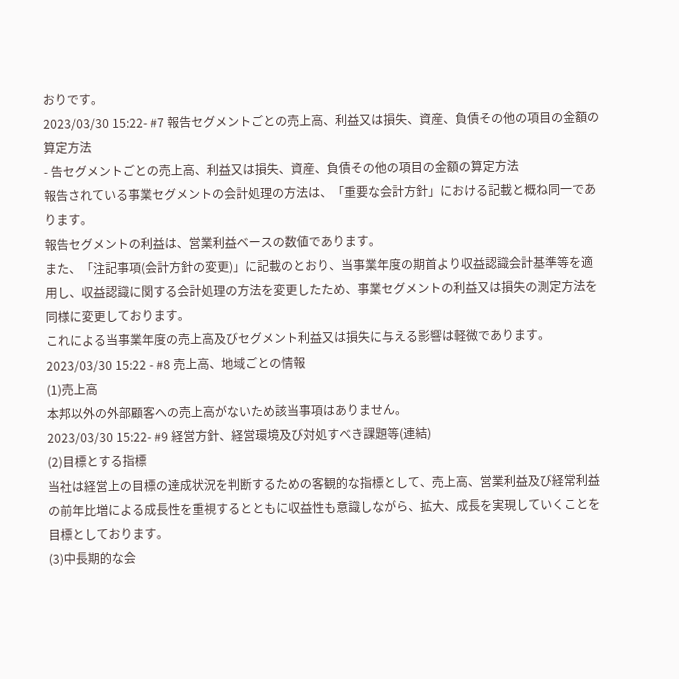おりです。
2023/03/30 15:22- #7 報告セグメントごとの売上高、利益又は損失、資産、負債その他の項目の金額の算定方法
- 告セグメントごとの売上高、利益又は損失、資産、負債その他の項目の金額の算定方法
報告されている事業セグメントの会計処理の方法は、「重要な会計方針」における記載と概ね同一であります。
報告セグメントの利益は、営業利益ベースの数値であります。
また、「注記事項(会計方針の変更)」に記載のとおり、当事業年度の期首より収益認識会計基準等を適用し、収益認識に関する会計処理の方法を変更したため、事業セグメントの利益又は損失の測定方法を同様に変更しております。
これによる当事業年度の売上高及びセグメント利益又は損失に与える影響は軽微であります。2023/03/30 15:22 - #8 売上高、地域ごとの情報
(1)売上高
本邦以外の外部顧客への売上高がないため該当事項はありません。
2023/03/30 15:22- #9 経営方針、経営環境及び対処すべき課題等(連結)
(2)目標とする指標
当社は経営上の目標の達成状況を判断するための客観的な指標として、売上高、営業利益及び経常利益の前年比増による成長性を重視するとともに収益性も意識しながら、拡大、成長を実現していくことを目標としております。
(3)中長期的な会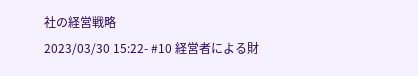社の経営戦略
2023/03/30 15:22- #10 経営者による財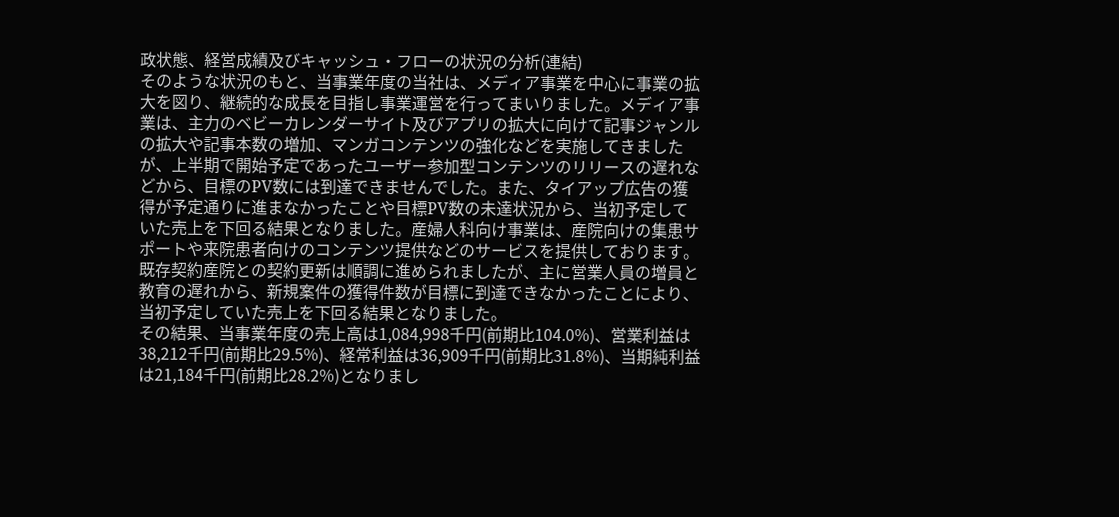政状態、経営成績及びキャッシュ・フローの状況の分析(連結)
そのような状況のもと、当事業年度の当社は、メディア事業を中心に事業の拡大を図り、継続的な成長を目指し事業運営を行ってまいりました。メディア事業は、主力のベビーカレンダーサイト及びアプリの拡大に向けて記事ジャンルの拡大や記事本数の増加、マンガコンテンツの強化などを実施してきましたが、上半期で開始予定であったユーザー参加型コンテンツのリリースの遅れなどから、目標のPV数には到達できませんでした。また、タイアップ広告の獲得が予定通りに進まなかったことや目標PV数の未達状況から、当初予定していた売上を下回る結果となりました。産婦人科向け事業は、産院向けの集患サポートや来院患者向けのコンテンツ提供などのサービスを提供しております。既存契約産院との契約更新は順調に進められましたが、主に営業人員の増員と教育の遅れから、新規案件の獲得件数が目標に到達できなかったことにより、当初予定していた売上を下回る結果となりました。
その結果、当事業年度の売上高は1,084,998千円(前期比104.0%)、営業利益は38,212千円(前期比29.5%)、経常利益は36,909千円(前期比31.8%)、当期純利益は21,184千円(前期比28.2%)となりまし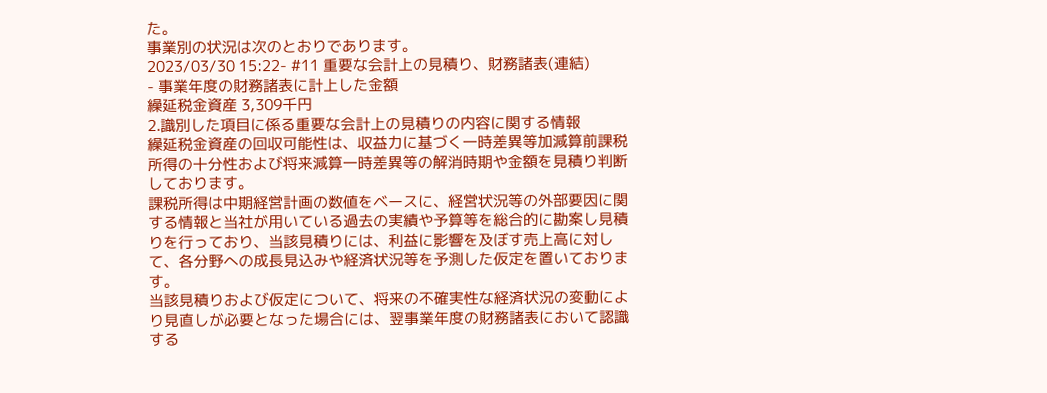た。
事業別の状況は次のとおりであります。
2023/03/30 15:22- #11 重要な会計上の見積り、財務諸表(連結)
- 事業年度の財務諸表に計上した金額
繰延税金資産 3,309千円
2.識別した項目に係る重要な会計上の見積りの内容に関する情報
繰延税金資産の回収可能性は、収益力に基づく一時差異等加減算前課税所得の十分性および将来減算一時差異等の解消時期や金額を見積り判断しております。
課税所得は中期経営計画の数値をベースに、経営状況等の外部要因に関する情報と当社が用いている過去の実績や予算等を総合的に勘案し見積りを行っており、当該見積りには、利益に影響を及ぼす売上高に対して、各分野への成長見込みや経済状況等を予測した仮定を置いております。
当該見積りおよび仮定について、将来の不確実性な経済状況の変動により見直しが必要となった場合には、翌事業年度の財務諸表において認識する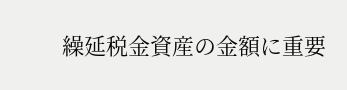繰延税金資産の金額に重要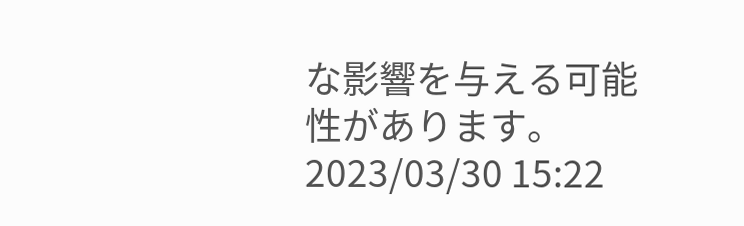な影響を与える可能性があります。2023/03/30 15:22